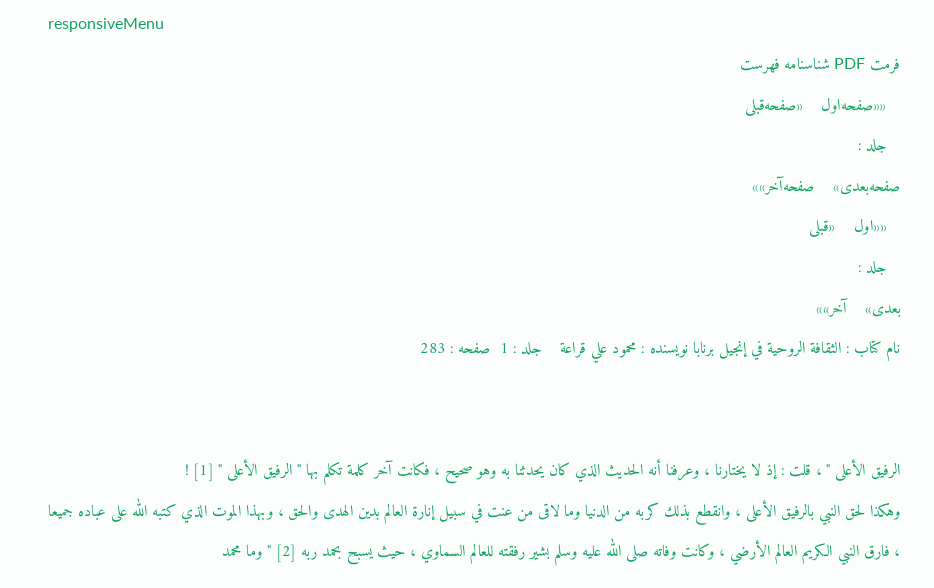responsiveMenu
فرمت PDF شناسنامه فهرست
   ««صفحه‌اول    «صفحه‌قبلی
   جلد :
صفحه‌بعدی»    صفحه‌آخر»»
   ««اول    «قبلی
   جلد :
بعدی»    آخر»»
نام کتاب : الثقافة الروحية في إنجيل برنابا نویسنده : محمود علي قراعة    جلد : 1  صفحه : 283


الرفيق الأعلى " ، قلت : إذ لا يختارنا ، وعرفنا أنه الحديث الذي كان يحدثنا به وهو صحيح ، فكانت آخر كلمة تكلم بها " الرفيق الأعلى " [1] !
وهكذا لحق النبي بالرفيق الأعلى ، وانقطع بذلك كربه من الدنيا وما لاقى من عنت في سبيل إنارة العالم بدين الهدى والحق ، وبهذا الموت الذي كتبه الله على عباده جميعا ، فارق النبي الكريم العالم الأرضي ، وكانت وفاته صلى الله عليه وسلم بشير رفقته للعالم السماوي ، حيث يسبح بحمد ربه [2] " وما محمد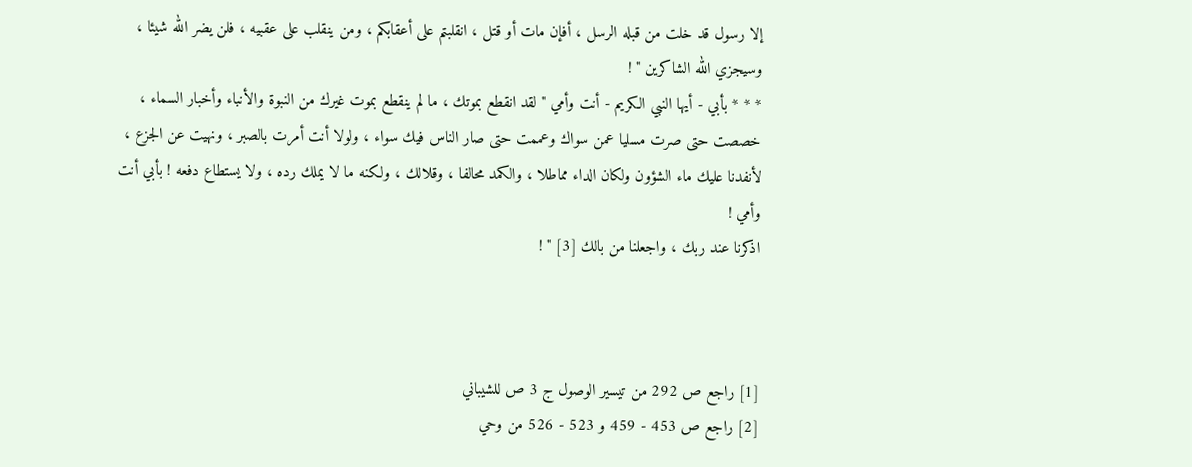إلا رسول قد خلت من قبله الرسل ، أفإن مات أو قتل ، انقلبتم على أعقابكم ، ومن ينقلب على عقبيه ، فلن يضر الله شيئا ، وسيجزي الله الشاكرين " !
* * * بأبي - أيها النبي الكريم - أنت وأمي " لقد انقطع بموتك ، ما لم ينقطع بموت غيرك من النبوة والأنباء وأخبار السماء ، خصصت حتى صرت مسليا عمن سواك وعممت حتى صار الناس فيك سواء ، ولولا أنت أمرت بالصبر ، ونهيت عن الجزع ، لأنفدنا عليك ماء الشؤون ولكان الداء مماطلا ، والكمد محالفا ، وقلالك ، ولكنه ما لا يملك رده ، ولا يستطاع دفعه ! بأبي أنت وأمي !
اذكرنا عند ربك ، واجعلنا من بالك [3] " !



[1] راجع ص 292 من تيسير الوصول ج 3 ص للشيباني
[2] راجع ص 453 - 459 و 523 - 526 من وحي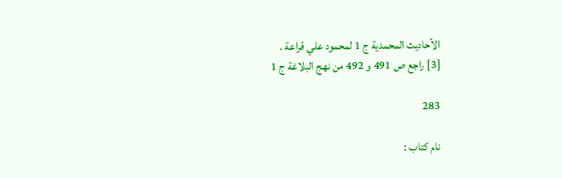الأحاديث المحمدية ج 1 لمحمود علي قراعة .
[3] راجع ص 491 و 492 من نهج البلاغة ج 1

283

نام کتاب :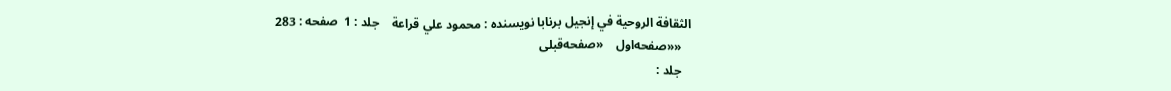الثقافة الروحية في إنجيل برنابا نویسنده : محمود علي قراعة    جلد : 1  صفحه : 283
   ««صفحه‌اول    «صفحه‌قبلی
   جلد :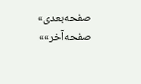صفحه‌بعدی»    صفحه‌آخر»»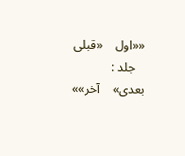««اول    «قبلی
   جلد :
بعدی»    آخر»»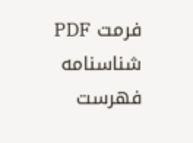فرمت PDF شناسنامه فهرست